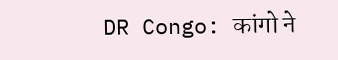DR Congo: कांगो ने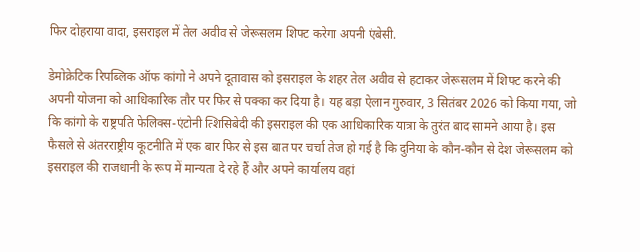फिर दोहराया वादा, इसराइल में तेल अवीव से जेरूसलम शिफ्ट करेगा अपनी एंबेसी.

डेमोक्रेटिक रिपब्लिक ऑफ कांगो ने अपने दूतावास को इसराइल के शहर तेल अवीव से हटाकर जेरूसलम में शिफ्ट करने की अपनी योजना को आधिकारिक तौर पर फिर से पक्का कर दिया है। यह बड़ा ऐलान गुरुवार, 3 सितंबर 2026 को किया गया, जो कि कांगो के राष्ट्रपति फेलिक्स-एंटोनी त्शिसिबेदी की इसराइल की एक आधिकारिक यात्रा के तुरंत बाद सामने आया है। इस फैसले से अंतरराष्ट्रीय कूटनीति में एक बार फिर से इस बात पर चर्चा तेज हो गई है कि दुनिया के कौन-कौन से देश जेरूसलम को इसराइल की राजधानी के रूप में मान्यता दे रहे हैं और अपने कार्यालय वहां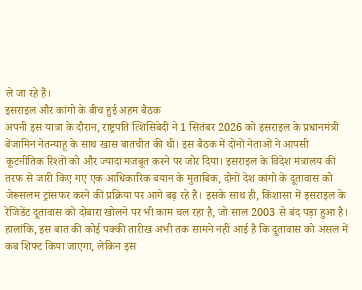ले जा रहे हैं।
इसराइल और कांगो के बीच हुई अहम बैठक
अपनी इस यात्रा के दौरान, राष्ट्रपति त्शिसिबेदी ने 1 सितंबर 2026 को इसराइल के प्रधानमंत्री बेंजामिन नेतन्याहू के साथ खास बातचीत की थी। इस बैठक में दोनों नेताओं ने आपसी कूटनीतिक रिश्तों को और ज्यादा मजबूत करने पर जोर दिया। इसराइल के विदेश मंत्रालय की तरफ से जारी किए गए एक आधिकारिक बयान के मुताबिक, दोनों देश कांगो के दूतावास को जेरूसलम ट्रांसफर करने की प्रक्रिया पर आगे बढ़ रहे हैं। इसके साथ ही, किंशासा में इसराइल के रेजिडेंट दूतावास को दोबारा खोलने पर भी काम चल रहा है, जो साल 2003 से बंद पड़ा हुआ है। हालांकि, इस बात की कोई पक्की तारीख अभी तक सामने नहीं आई है कि दूतावास को असल में कब शिफ्ट किया जाएगा, लेकिन इस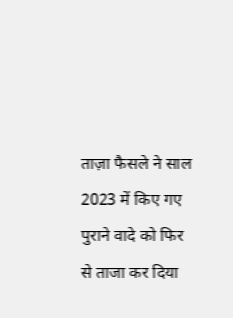ताज़ा फैसले ने साल 2023 में किए गए पुराने वादे को फिर से ताजा कर दिया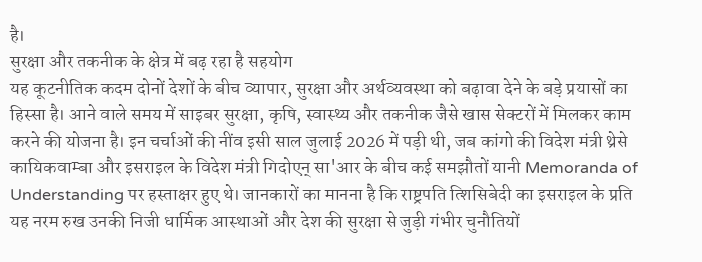है।
सुरक्षा और तकनीक के क्षेत्र में बढ़ रहा है सहयोग
यह कूटनीतिक कदम दोनों देशों के बीच व्यापार, सुरक्षा और अर्थव्यवस्था को बढ़ावा देने के बड़े प्रयासों का हिस्सा है। आने वाले समय में साइबर सुरक्षा, कृषि, स्वास्थ्य और तकनीक जैसे खास सेक्टरों में मिलकर काम करने की योजना है। इन चर्चाओं की नींव इसी साल जुलाई 2026 में पड़ी थी, जब कांगो की विदेश मंत्री थ्रेसे कायिकवाम्बा और इसराइल के विदेश मंत्री गिदोएन् सा'आर के बीच कई समझौतों यानी Memoranda of Understanding पर हस्ताक्षर हुए थे। जानकारों का मानना है कि राष्ट्रपति त्शिसिबेदी का इसराइल के प्रति यह नरम रुख उनकी निजी धार्मिक आस्थाओं और देश की सुरक्षा से जुड़ी गंभीर चुनौतियों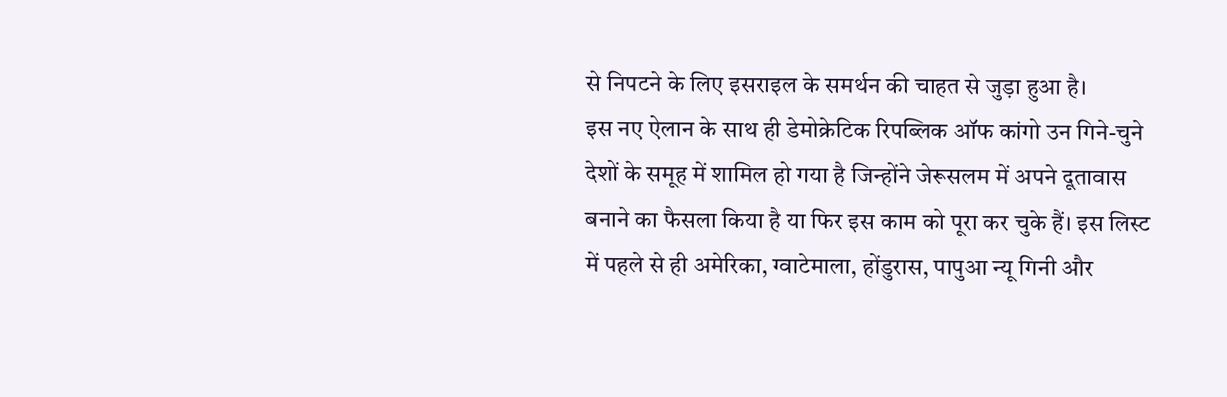से निपटने के लिए इसराइल के समर्थन की चाहत से जुड़ा हुआ है।
इस नए ऐलान के साथ ही डेमोक्रेटिक रिपब्लिक ऑफ कांगो उन गिने-चुने देशों के समूह में शामिल हो गया है जिन्होंने जेरूसलम में अपने दूतावास बनाने का फैसला किया है या फिर इस काम को पूरा कर चुके हैं। इस लिस्ट में पहले से ही अमेरिका, ग्वाटेमाला, होंडुरास, पापुआ न्यू गिनी और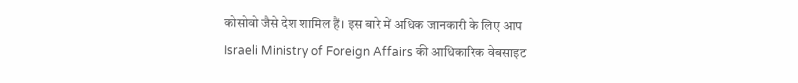कोसोवो जैसे देश शामिल हैं। इस बारे में अधिक जानकारी के लिए आप Israeli Ministry of Foreign Affairs की आधिकारिक वेबसाइट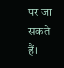पर जा सकते हैं।